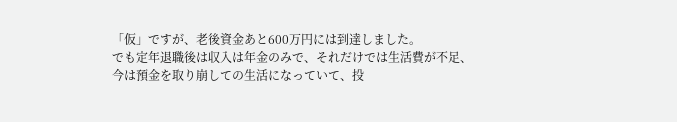「仮」ですが、老後資金あと600万円には到達しました。
でも定年退職後は収入は年金のみで、それだけでは生活費が不足、今は預金を取り崩しての生活になっていて、投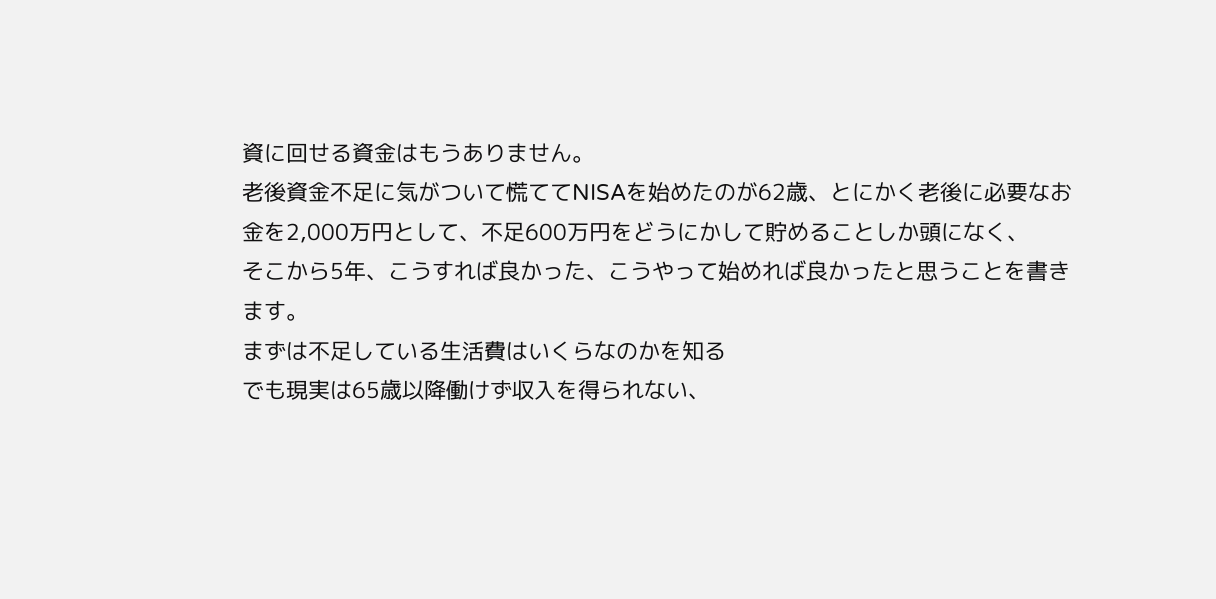資に回せる資金はもうありません。
老後資金不足に気がついて慌ててNISAを始めたのが62歳、とにかく老後に必要なお金を2,000万円として、不足600万円をどうにかして貯めることしか頭になく、
そこから5年、こうすれば良かった、こうやって始めれば良かったと思うことを書きます。
まずは不足している生活費はいくらなのかを知る
でも現実は65歳以降働けず収入を得られない、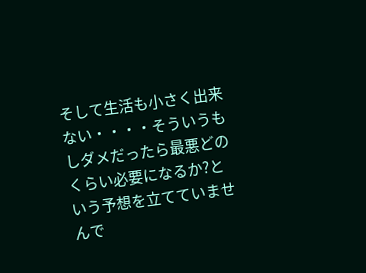そして生活も小さく出来ない・・・・そういうもしダメだったら最悪どのくらい必要になるか?という予想を立てていませんで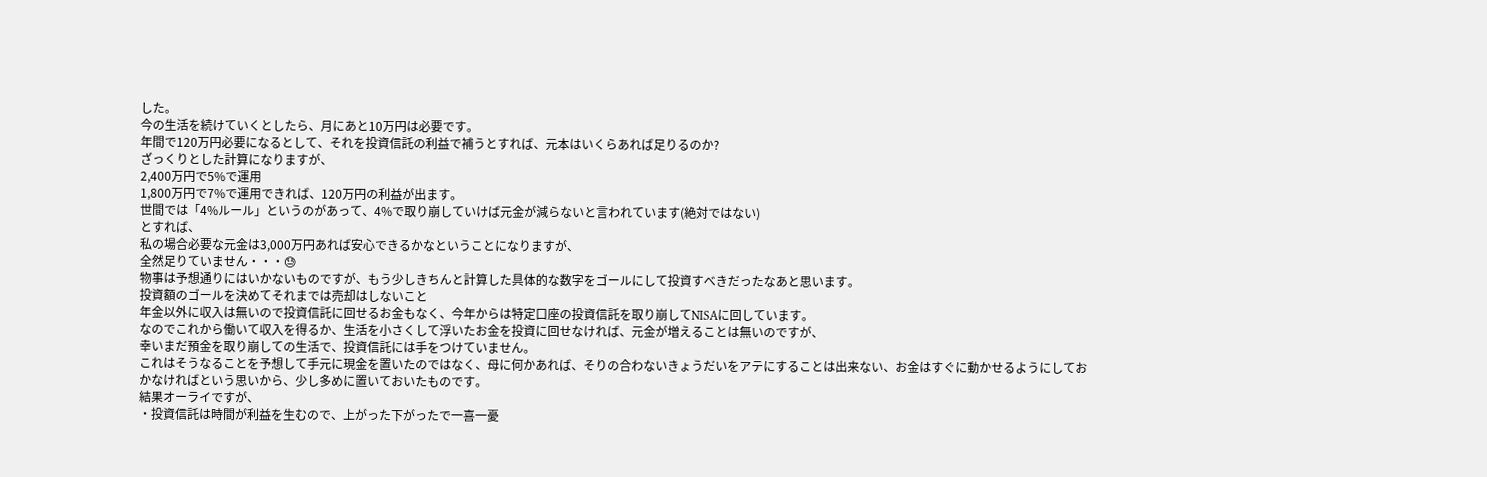した。
今の生活を続けていくとしたら、月にあと10万円は必要です。
年間で120万円必要になるとして、それを投資信託の利益で補うとすれば、元本はいくらあれば足りるのか?
ざっくりとした計算になりますが、
2,400万円で5%で運用
1,800万円で7%で運用できれば、120万円の利益が出ます。
世間では「4%ルール」というのがあって、4%で取り崩していけば元金が減らないと言われています(絶対ではない)
とすれば、
私の場合必要な元金は3,000万円あれば安心できるかなということになりますが、
全然足りていません・・・😓
物事は予想通りにはいかないものですが、もう少しきちんと計算した具体的な数字をゴールにして投資すべきだったなあと思います。
投資額のゴールを決めてそれまでは売却はしないこと
年金以外に収入は無いので投資信託に回せるお金もなく、今年からは特定口座の投資信託を取り崩してNISAに回しています。
なのでこれから働いて収入を得るか、生活を小さくして浮いたお金を投資に回せなければ、元金が増えることは無いのですが、
幸いまだ預金を取り崩しての生活で、投資信託には手をつけていません。
これはそうなることを予想して手元に現金を置いたのではなく、母に何かあれば、そりの合わないきょうだいをアテにすることは出来ない、お金はすぐに動かせるようにしておかなければという思いから、少し多めに置いておいたものです。
結果オーライですが、
・投資信託は時間が利益を生むので、上がった下がったで一喜一憂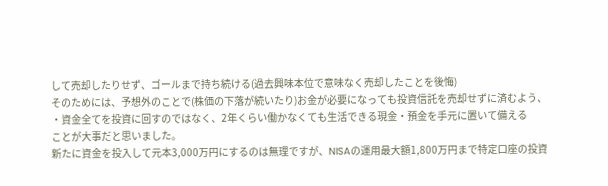して売却したりせず、ゴールまで持ち続ける(過去興味本位で意味なく売却したことを後悔)
そのためには、予想外のことで(株価の下落が続いたり)お金が必要になっても投資信託を売却せずに済むよう、
・資金全てを投資に回すのではなく、2年くらい働かなくても生活できる現金・預金を手元に置いて備える
ことが大事だと思いました。
新たに資金を投入して元本3,000万円にするのは無理ですが、NISAの運用最大額1,800万円まで特定口座の投資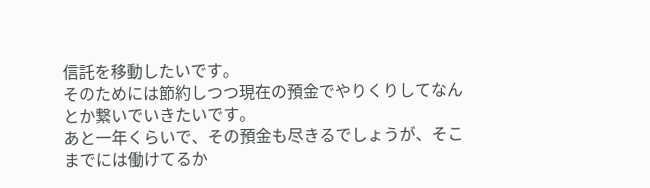信託を移動したいです。
そのためには節約しつつ現在の預金でやりくりしてなんとか繋いでいきたいです。
あと一年くらいで、その預金も尽きるでしょうが、そこまでには働けてるか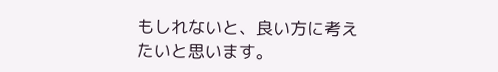もしれないと、良い方に考えたいと思います。